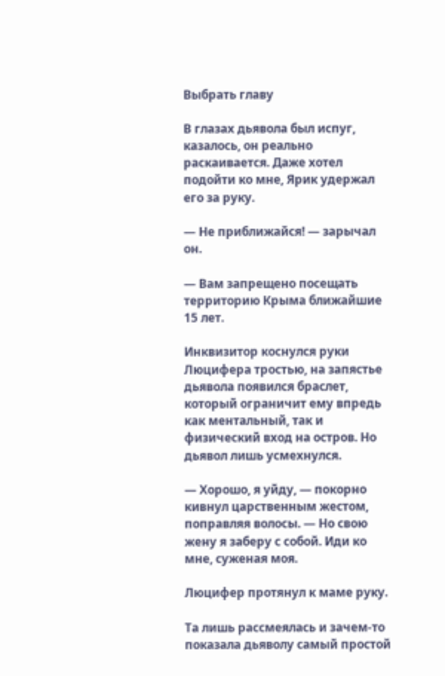Выбрать главу

В глазах дьявола был испуг, казалось, он реально раскаивается. Даже хотел подойти ко мне, Ярик удержал его за руку.

— Не приближайся! — зарычал он.

— Вам запрещено посещать территорию Крыма ближайшие 15 лет.

Инквизитор коснулся руки Люцифера тростью, на запястье дьявола появился браслет, который ограничит ему впредь как ментальный, так и физический вход на остров. Но дьявол лишь усмехнулся.

— Хорошо, я уйду, — покорно кивнул царственным жестом, поправляя волосы. — Но свою жену я заберу с собой. Иди ко мне, суженая моя.

Люцифер протянул к маме руку.

Та лишь рассмеялась и зачем-то показала дьяволу самый простой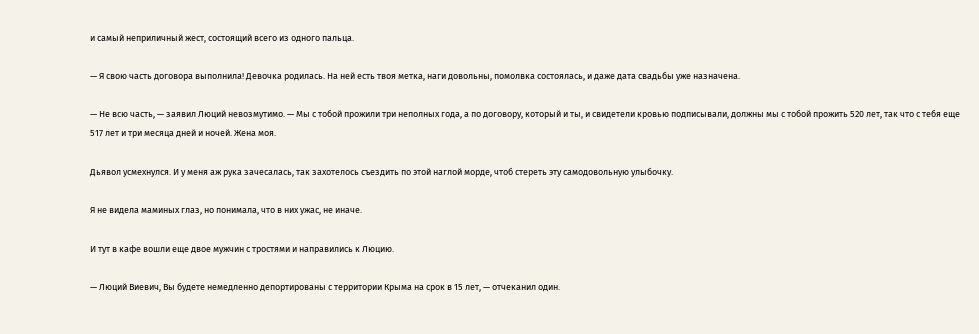и самый неприличный жест, состоящий всего из одного пальца.

— Я свою часть договора выполнила! Девочка родилась. На ней есть твоя метка, наги довольны, помолвка состоялась, и даже дата свадьбы уже назначена.

— Не всю часть, — заявил Люций невозмутимо. — Мы с тобой прожили три неполных года, а по договору, который и ты, и свидетели кровью подписывали, должны мы с тобой прожить 520 лет, так что с тебя еще 517 лет и три месяца дней и ночей. Жена моя.

Дьявол усмехнулся. И у меня аж рука зачесалась, так захотелось съездить по этой наглой морде, чтоб стереть эту самодовольную улыбочку.

Я не видела маминых глаз, но понимала, что в них ужас, не иначе.

И тут в кафе вошли еще двое мужчин с тростями и направились к Люцию.

— Люций Виевич, Вы будете немедленно депортированы с территории Крыма на срок в 15 лет, — отчеканил один.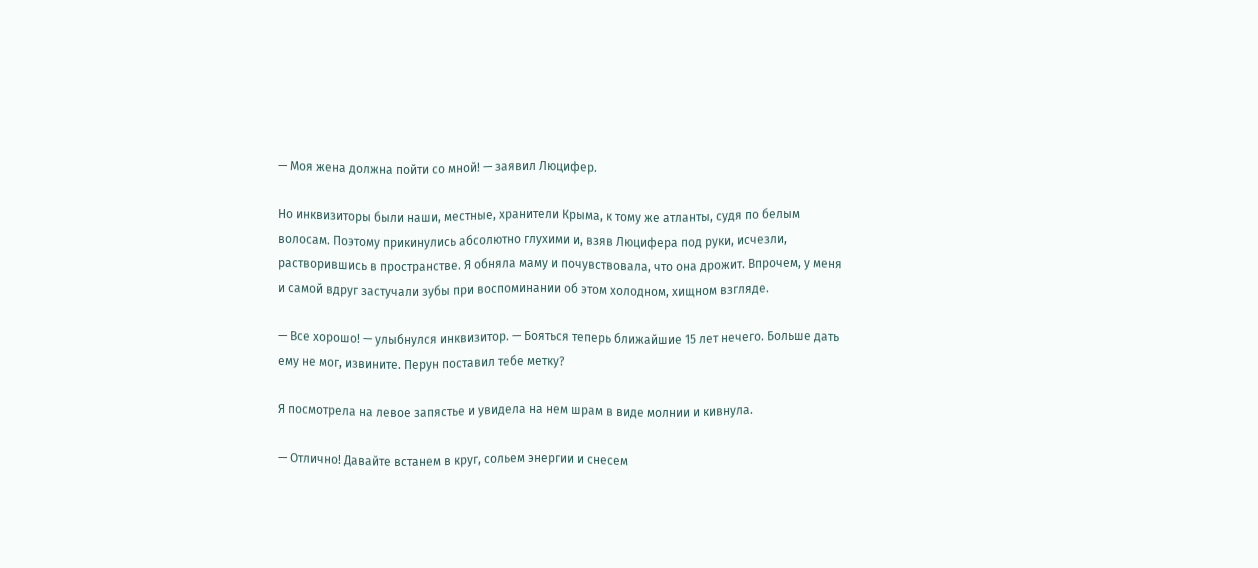— Моя жена должна пойти со мной! — заявил Люцифер.

Но инквизиторы были наши, местные, хранители Крыма, к тому же атланты, судя по белым волосам. Поэтому прикинулись абсолютно глухими и, взяв Люцифера под руки, исчезли, растворившись в пространстве. Я обняла маму и почувствовала, что она дрожит. Впрочем, у меня и самой вдруг застучали зубы при воспоминании об этом холодном, хищном взгляде.

— Все хорошо! — улыбнулся инквизитор. — Бояться теперь ближайшие 15 лет нечего. Больше дать ему не мог, извините. Перун поставил тебе метку?

Я посмотрела на левое запястье и увидела на нем шрам в виде молнии и кивнула.

— Отлично! Давайте встанем в круг, сольем энергии и снесем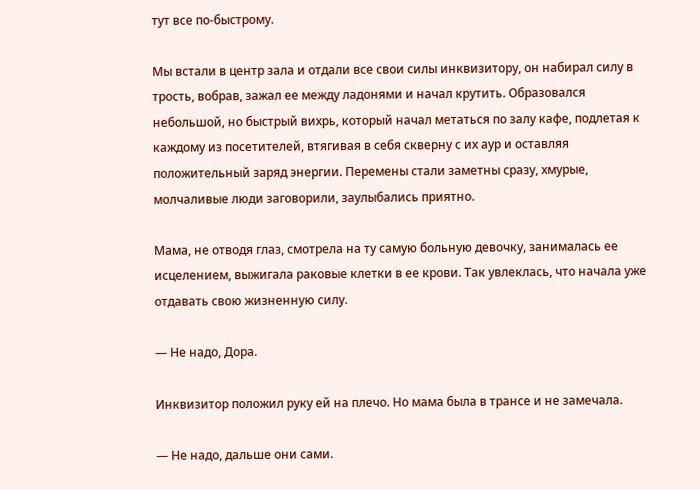тут все по-быстрому.

Мы встали в центр зала и отдали все свои силы инквизитору, он набирал силу в трость, вобрав, зажал ее между ладонями и начал крутить. Образовался небольшой, но быстрый вихрь, который начал метаться по залу кафе, подлетая к каждому из посетителей, втягивая в себя скверну с их аур и оставляя положительный заряд энергии. Перемены стали заметны сразу, хмурые, молчаливые люди заговорили, заулыбались приятно.

Мама, не отводя глаз, смотрела на ту самую больную девочку, занималась ее исцелением, выжигала раковые клетки в ее крови. Так увлеклась, что начала уже отдавать свою жизненную силу.

— Не надо, Дора.

Инквизитор положил руку ей на плечо. Но мама была в трансе и не замечала.

— Не надо, дальше они сами.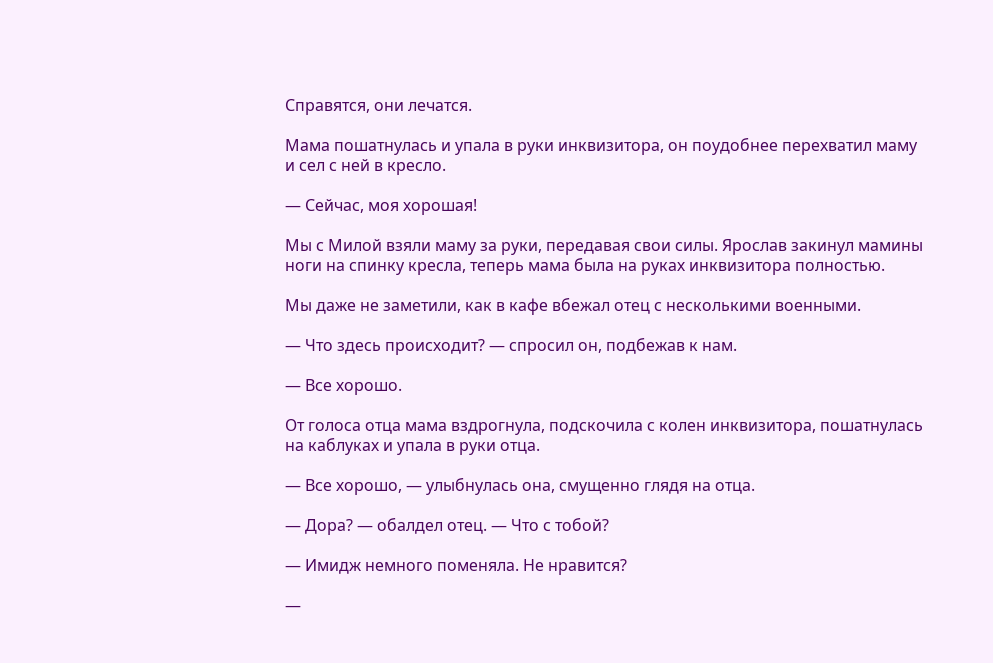Справятся, они лечатся.

Мама пошатнулась и упала в руки инквизитора, он поудобнее перехватил маму и сел с ней в кресло.

— Сейчас, моя хорошая!

Мы с Милой взяли маму за руки, передавая свои силы. Ярослав закинул мамины ноги на спинку кресла, теперь мама была на руках инквизитора полностью.

Мы даже не заметили, как в кафе вбежал отец с несколькими военными.

— Что здесь происходит? — спросил он, подбежав к нам.

— Все хорошо.

От голоса отца мама вздрогнула, подскочила с колен инквизитора, пошатнулась на каблуках и упала в руки отца.

— Все хорошо, — улыбнулась она, смущенно глядя на отца.

— Дора? — обалдел отец. — Что с тобой?

— Имидж немного поменяла. Не нравится?

—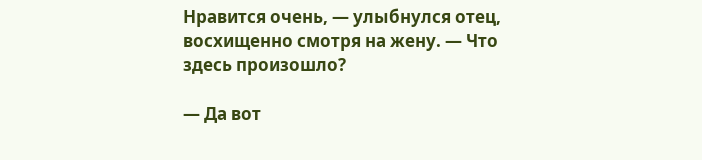Нравится очень, — улыбнулся отец, восхищенно смотря на жену. — Что здесь произошло?

— Да вот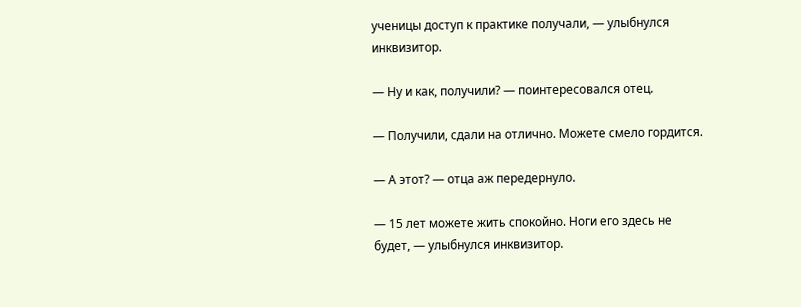ученицы доступ к практике получали, — улыбнулся инквизитор.

— Ну и как, получили? — поинтересовался отец.

— Получили, сдали на отлично. Можете смело гордится.

— А этот? — отца аж передернуло.

— 15 лет можете жить спокойно. Ноги его здесь не будет, — улыбнулся инквизитор.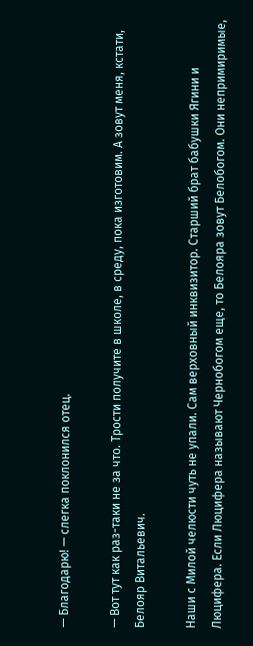— Благодарю! — слегка поклонился отец.

— Вот тут как раз-таки не за что. Трости получите в школе, в среду, пока изготовим. А зовут меня, кстати, Белояр Витальевич.

Наши с Милой челюсти чуть не упали. Сам верховный инквизитор. Старший брат бабушки Ягини и Люцифера. Если Люцифера называют Чернобогом еще, то Белояра зовут Белобогом. Они непримиримые,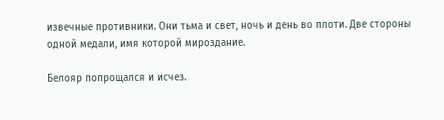извечные противники. Они тьма и свет, ночь и день во плоти. Две стороны одной медали, имя которой мироздание.

Белояр попрощался и исчез.